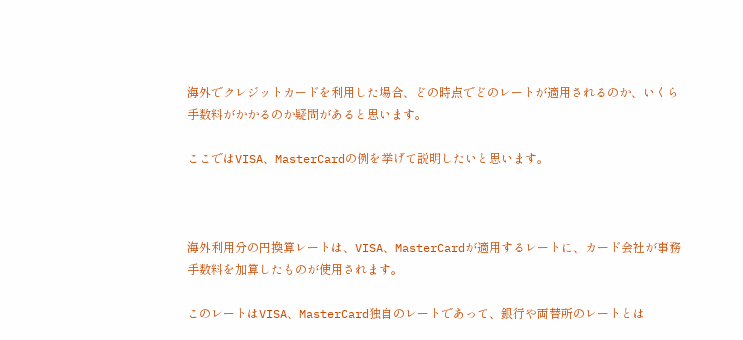海外でクレジットカードを利用した場合、どの時点でどのレートが適用されるのか、いくら手数料がかかるのか疑問があると思います。

ここではVISA、MasterCardの例を挙げて説明したいと思います。



海外利用分の円換算レートは、VISA、MasterCardが適用するレートに、カード会社が事務手数料を加算したものが使用されます。

このレートはVISA、MasterCard独自のレートであって、銀行や両替所のレートとは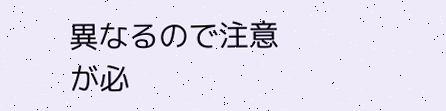異なるので注意が必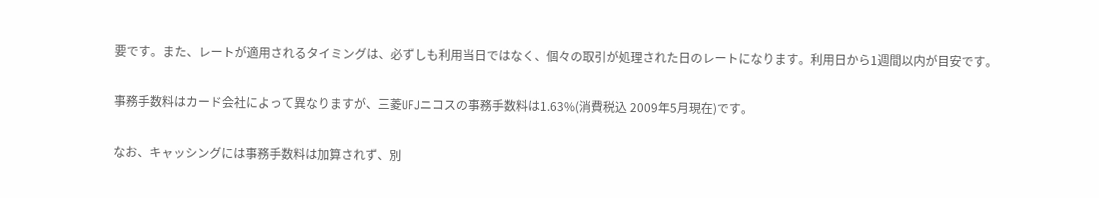要です。また、レートが適用されるタイミングは、必ずしも利用当日ではなく、個々の取引が処理された日のレートになります。利用日から1週間以内が目安です。

事務手数料はカード会社によって異なりますが、三菱UFJニコスの事務手数料は1.63%(消費税込 2009年5月現在)です。

なお、キャッシングには事務手数料は加算されず、別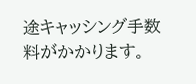途キャッシング手数料がかかります。